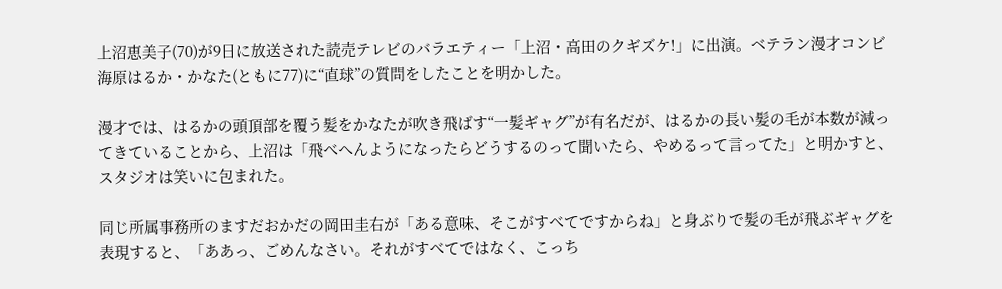上沼恵美子(70)が9日に放送された読売テレビのバラエティー「上沼・高田のクギズケ!」に出演。ベテラン漫才コンビ海原はるか・かなた(ともに77)に“直球”の質問をしたことを明かした。

漫才では、はるかの頭頂部を覆う髪をかなたが吹き飛ばす“一髪ギャグ”が有名だが、はるかの長い髪の毛が本数が減ってきていることから、上沼は「飛べへんようになったらどうするのって聞いたら、やめるって言ってた」と明かすと、スタジオは笑いに包まれた。

同じ所属事務所のますだおかだの岡田圭右が「ある意味、そこがすべてですからね」と身ぶりで髪の毛が飛ぶギャグを表現すると、「ああっ、ごめんなさい。それがすべてではなく、こっち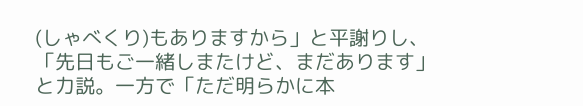(しゃべくり)もありますから」と平謝りし、「先日もご一緒しまたけど、まだあります」と力説。一方で「ただ明らかに本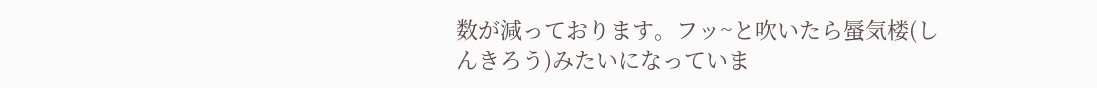数が減っております。フッ~と吹いたら蜃気楼(しんきろう)みたいになっていま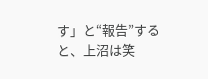す」と“報告”すると、上沼は笑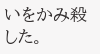いをかみ殺した。